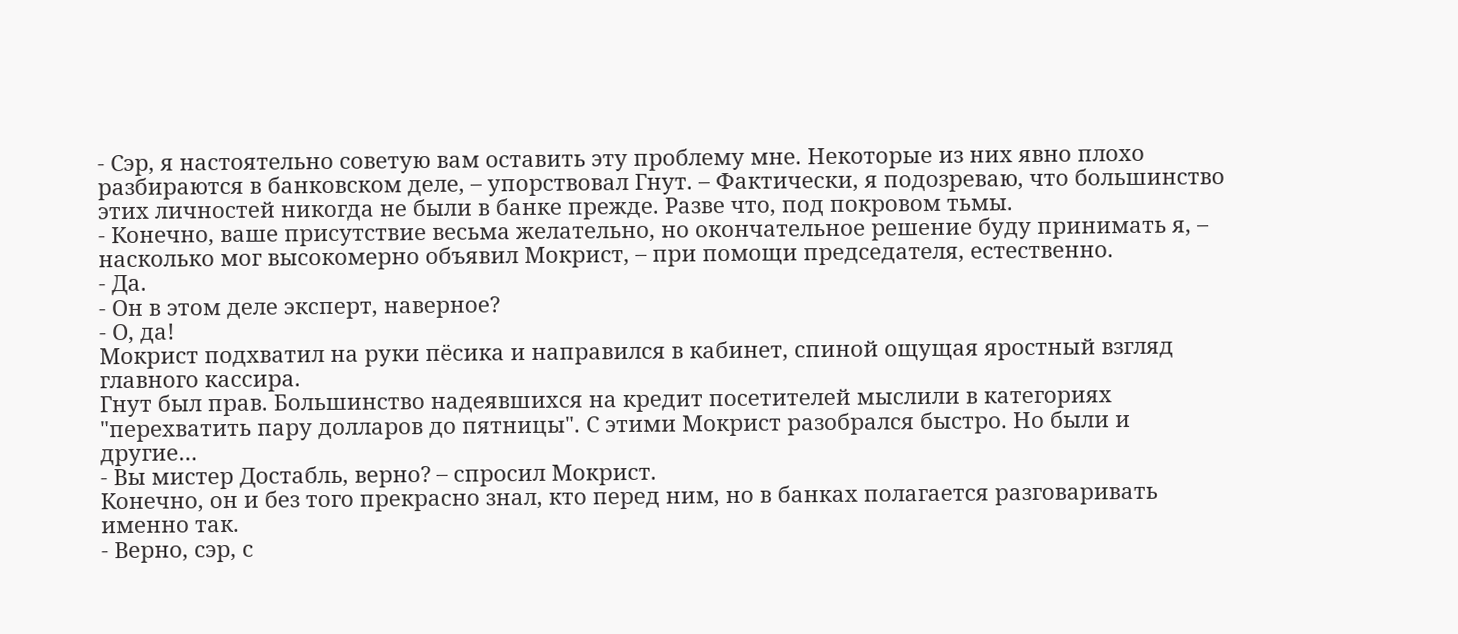- Сэр, я настоятельно советую вам оставить эту проблему мне. Некоторые из них явно плохо разбираются в банковском деле, – упорствовал Гнут. – Фактически, я подозреваю, что большинство этих личностей никогда не были в банке прежде. Разве что, под покровом тьмы.
- Конечно, ваше присутствие весьма желательно, но окончательное решение буду принимать я, – насколько мог высокомерно объявил Мокрист, – при помощи председателя, естественно.
- Да.
- Он в этом деле эксперт, наверное?
- О, да!
Мокрист подхватил на руки пёсика и направился в кабинет, спиной ощущая яростный взгляд главного кассира.
Гнут был прав. Большинство надеявшихся на кредит посетителей мыслили в категориях "перехватить пару долларов до пятницы". С этими Мокрист разобрался быстро. Но были и другие…
- Вы мистер Достабль, верно? – спросил Мокрист.
Конечно, он и без того прекрасно знал, кто перед ним, но в банках полагается разговаривать именно так.
- Верно, сэр, с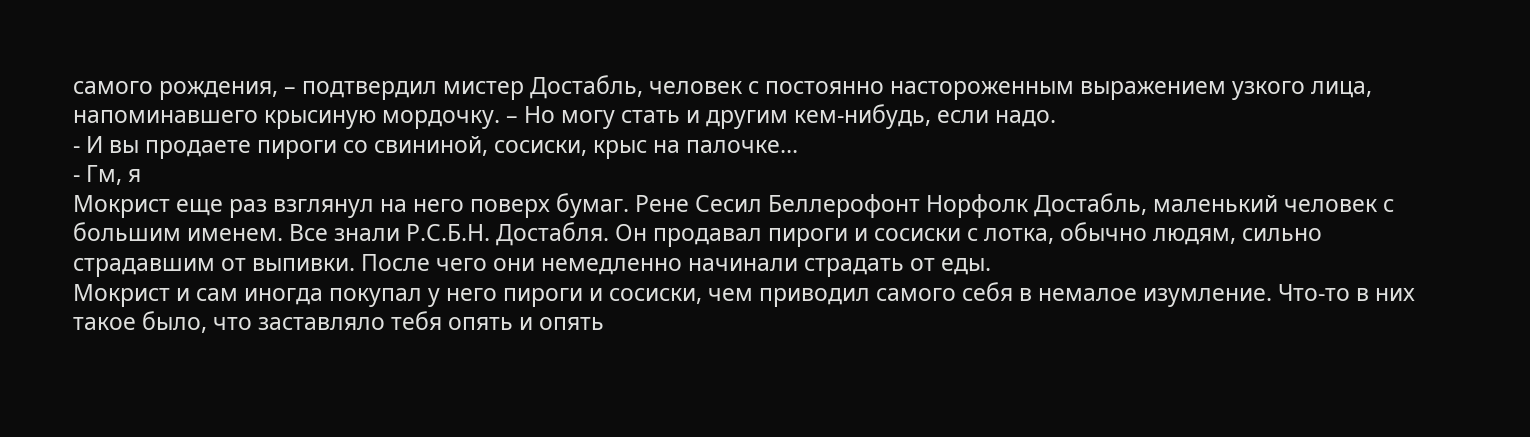самого рождения, – подтвердил мистер Достабль, человек с постоянно настороженным выражением узкого лица, напоминавшего крысиную мордочку. – Но могу стать и другим кем-нибудь, если надо.
- И вы продаете пироги со свининой, сосиски, крыс на палочке…
- Гм, я
Мокрист еще раз взглянул на него поверх бумаг. Рене Сесил Беллерофонт Норфолк Достабль, маленький человек с большим именем. Все знали Р.С.Б.Н. Достабля. Он продавал пироги и сосиски с лотка, обычно людям, сильно страдавшим от выпивки. После чего они немедленно начинали страдать от еды.
Мокрист и сам иногда покупал у него пироги и сосиски, чем приводил самого себя в немалое изумление. Что-то в них такое было, что заставляло тебя опять и опять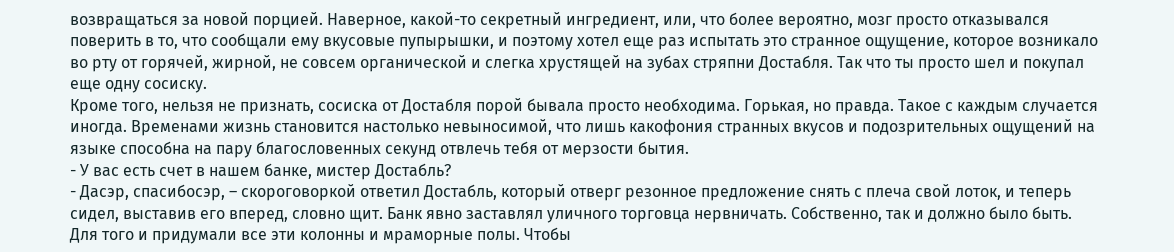возвращаться за новой порцией. Наверное, какой-то секретный ингредиент, или, что более вероятно, мозг просто отказывался поверить в то, что сообщали ему вкусовые пупырышки, и поэтому хотел еще раз испытать это странное ощущение, которое возникало во рту от горячей, жирной, не совсем органической и слегка хрустящей на зубах стряпни Достабля. Так что ты просто шел и покупал еще одну сосиску.
Кроме того, нельзя не признать, сосиска от Достабля порой бывала просто необходима. Горькая, но правда. Такое с каждым случается иногда. Временами жизнь становится настолько невыносимой, что лишь какофония странных вкусов и подозрительных ощущений на языке способна на пару благословенных секунд отвлечь тебя от мерзости бытия.
- У вас есть счет в нашем банке, мистер Достабль?
- Дасэр, спасибосэр, – скороговоркой ответил Достабль, который отверг резонное предложение снять с плеча свой лоток, и теперь сидел, выставив его вперед, словно щит. Банк явно заставлял уличного торговца нервничать. Собственно, так и должно было быть. Для того и придумали все эти колонны и мраморные полы. Чтобы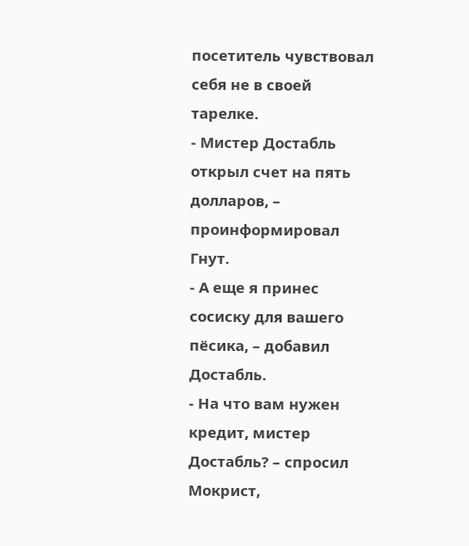посетитель чувствовал себя не в своей тарелке.
- Мистер Достабль открыл счет на пять долларов, – проинформировал Гнут.
- А еще я принес сосиску для вашего пёсика, – добавил Достабль.
- На что вам нужен кредит, мистер Достабль? – спросил Мокрист,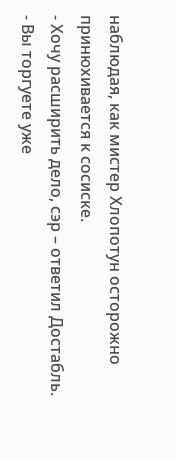наблюдая, как мистер Хлопотун осторожно принюхивается к сосиске.
- Хочу расширить дело, сэр – ответил Достабль.
- Вы торгуете уже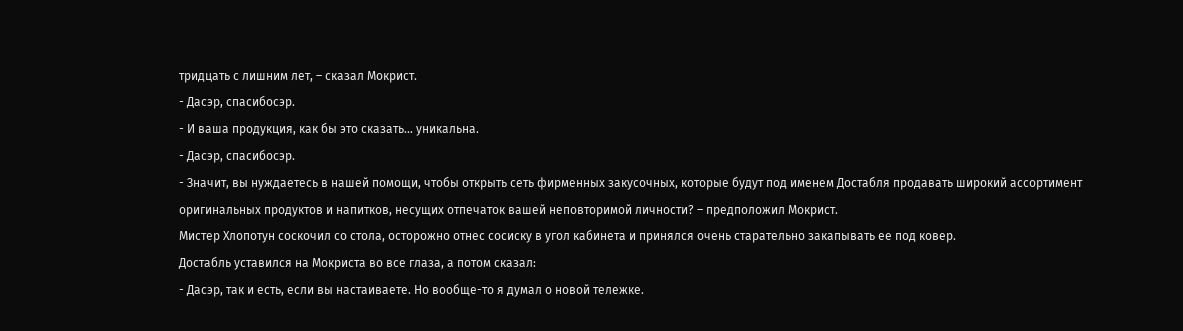тридцать с лишним лет, – сказал Мокрист.
- Дасэр, спасибосэр.
- И ваша продукция, как бы это сказать… уникальна.
- Дасэр, спасибосэр.
- Значит, вы нуждаетесь в нашей помощи, чтобы открыть сеть фирменных закусочных, которые будут под именем Достабля продавать широкий ассортимент оригинальных продуктов и напитков, несущих отпечаток вашей неповторимой личности? – предположил Мокрист.
Мистер Хлопотун соскочил со стола, осторожно отнес сосиску в угол кабинета и принялся очень старательно закапывать ее под ковер.
Достабль уставился на Мокриста во все глаза, а потом сказал:
- Дасэр, так и есть, если вы настаиваете. Но вообще-то я думал о новой тележке.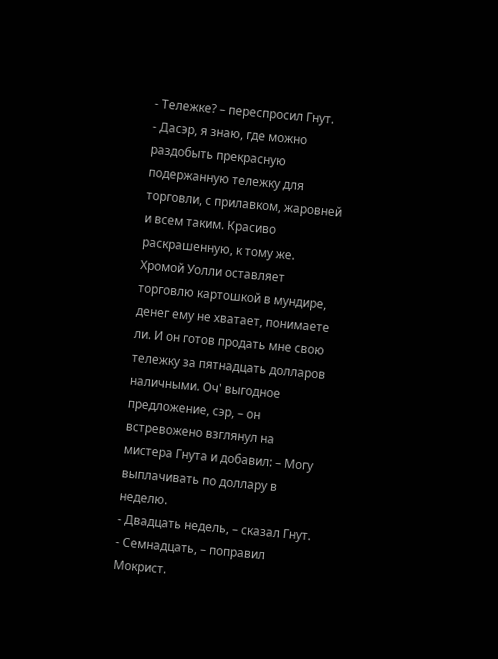- Тележке? – переспросил Гнут.
- Дасэр, я знаю, где можно раздобыть прекрасную подержанную тележку для торговли, с прилавком, жаровней и всем таким. Красиво раскрашенную, к тому же. Хромой Уолли оставляет торговлю картошкой в мундире, денег ему не хватает, понимаете ли. И он готов продать мне свою тележку за пятнадцать долларов наличными. Оч' выгодное предложение, сэр, – он встревожено взглянул на мистера Гнута и добавил: – Могу выплачивать по доллару в неделю.
- Двадцать недель, – сказал Гнут.
- Семнадцать, – поправил Мокрист.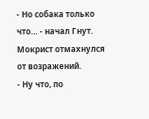- Но собака только что… - начал Гнут.
Мокрист отмахнулся от возражений.
- Ну что, по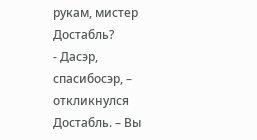рукам, мистер Достабль?
- Дасэр, спасибосэр, – откликнулся Достабль. – Вы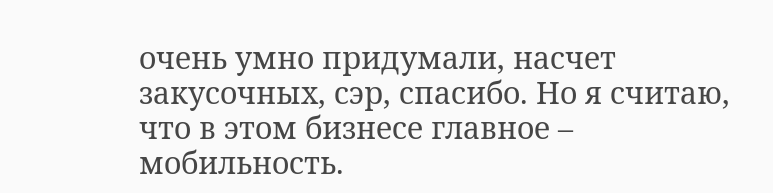очень умно придумали, насчет закусочных, сэр, спасибо. Но я считаю, что в этом бизнесе главное – мобильность.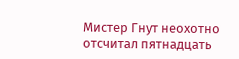Мистер Гнут неохотно отсчитал пятнадцать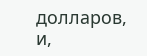долларов, и,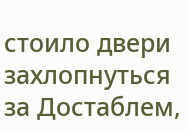стоило двери захлопнуться за Достаблем,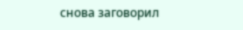снова заговорил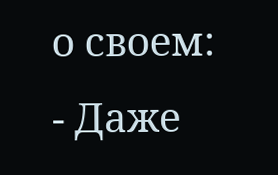о своем:
- Даже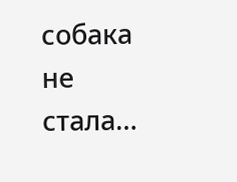собака не стала…